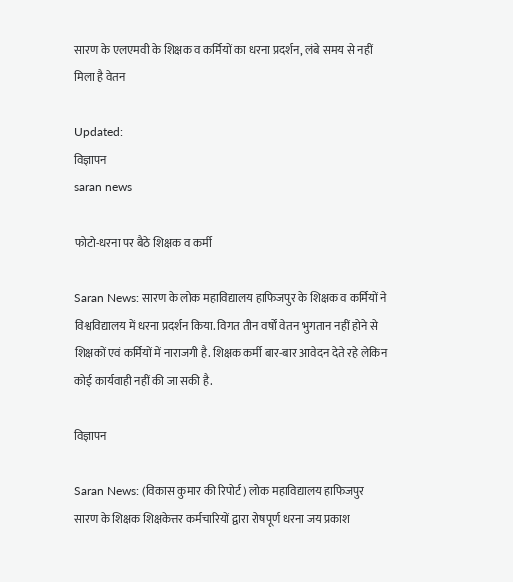सारण के एलएमवी के शिक्षक व कर्मियों का धरना प्रदर्शन, लंबे समय से नहीं मिला है वेतन

Updated:
विज्ञापन
saran news

फोटो-धरना पर बैठे शिक्षक व कर्मी

Saran News: सारण के लोक महाविद्यालय हाफिजपुर के शिक्षक व कर्मियों ने विश्वविद्यालय में धरना प्रदर्शन किया. विगत तीन वर्षों वेतन भुगतान नहीं होने से शिक्षकों एवं कर्मियों में नाराजगी है. शिक्षक कर्मी बार-बार आवेदन देते रहे लेकिन कोई कार्यवाही नहीं की जा सकी है.

विज्ञापन

Saran News: (विकास कुमार की रिपोर्ट) लोक महाविद्यालय हाफिजपुर सारण के शिक्षक शिक्षकेत्तर कर्मचारियों द्वारा रोषपूर्ण धरना जय प्रकाश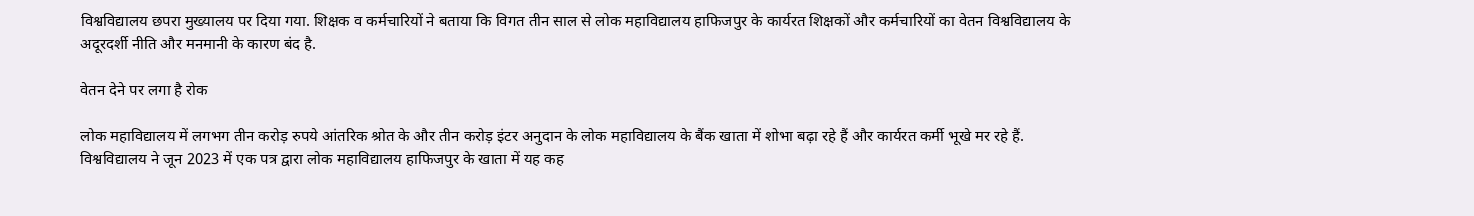विश्वविद्यालय छपरा मुख्यालय पर दिया गया. शिक्षक व कर्मचारियों ने बताया कि विगत तीन साल से लोक महाविद्यालय हाफिजपुर के कार्यरत शिक्षकों और कर्मचारियों का वेतन विश्वविद्यालय के अदूरदर्शी नीति और मनमानी के कारण बंद है.

वेतन देने पर लगा है रोक

लोक महाविद्यालय में लगभग तीन करोड़ रुपये आंतरिक श्रोत के और तीन करोड़ इंटर अनुदान के लोक महाविद्यालय के बैंक खाता में शोभा बढ़ा रहे हैं और कार्यरत कर्मी भूखे मर रहे हैं. विश्वविद्यालय ने जून 2023 में एक पत्र द्वारा लोक महाविद्यालय हाफिजपुर के खाता में यह कह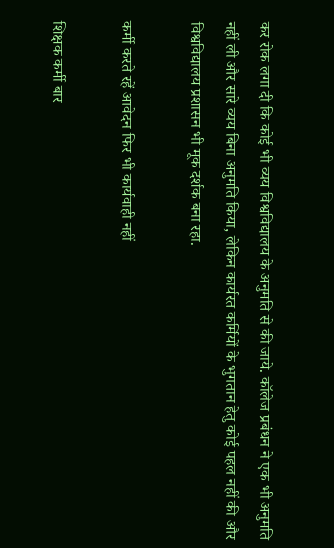कर रोक लगा दी कि कोई भी व्यय विश्वविद्यालय के अनुमति से की जाये. कॉलेज प्रबंधन ने एक भी अनुमति नहीं ली और सारे व्यय बिना अनुमति किया, लेकिन कार्यरत कर्मियों के भुगतान हेतु कोई पहल नहीं की और विश्वविद्यालय प्रशासन भी मूक दर्शक बना रहा.

कर्मी करते रहें आवेदन फिर भी कार्यवाही नहीं

शिक्षक कर्मी बार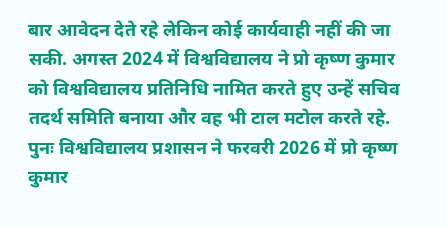बार आवेदन देते रहे लेकिन कोई कार्यवाही नहीं की जा सकी. अगस्त 2024 में विश्वविद्यालय ने प्रो कृष्ण कुमार को विश्वविद्यालय प्रतिनिधि नामित करते हुए उन्हें सचिव तदर्थ समिति बनाया और वह भी टाल मटोल करते रहे. पुनः विश्वविद्यालय प्रशासन ने फरवरी 2026 में प्रो कृष्ण कुमार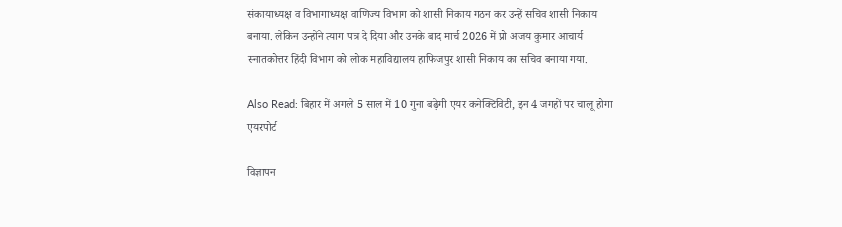संकायाध्यक्ष व विभागाध्यक्ष वाणिज्य विभाग को शासी निकाय गठन कर उन्हें सचिव शासी निकाय बनाया. लेकिन उन्होंने त्याग पत्र दे दिया और उनके बाद मार्च 2026 में प्रो अजय कुमार आचार्य स्नातकोत्तर हिंदी विभाग को लोक महाविद्यालय हाफिजपुर शासी निकाय का सचिव बनाया गया.

Also Read: बिहार में अगले 5 साल में 10 गुना बढ़ेगी एयर कनेक्टिविटी, इन 4 जगहों पर चालू होगा एयरपोर्ट

विज्ञापन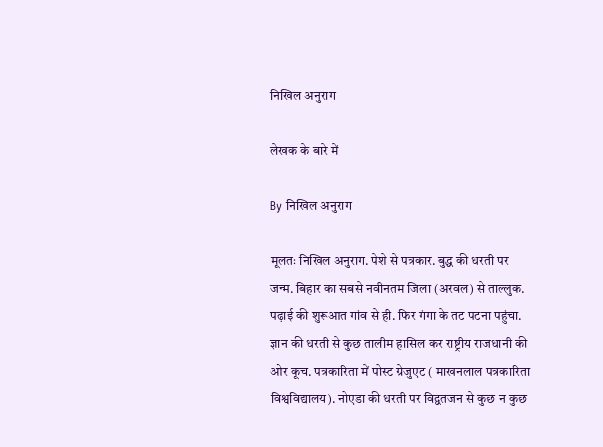निखिल अनुराग

लेखक के बारे में

By निखिल अनुराग

मूलतः निखिल अनुराग. पेशे से पत्रकार. बुद्ध की धरती पर जन्म. बिहार का सबसे नवीनतम जिला (अरवल) से ताल्लुक. पढ़ाई की शुरूआत गांव से ही. फिर गंगा के तट पटना पहुंचा. ज्ञान की धरती से कुछ तालीम हासिल कर राष्ट्रीय राजधानी की ओर कूच. पत्रकारिता में पोस्ट ग्रेजुएट ( माखनलाल पत्रकारिता विश्वविद्यालय). नोएडा की धरती पर विद्वतजन से कुछ न कुछ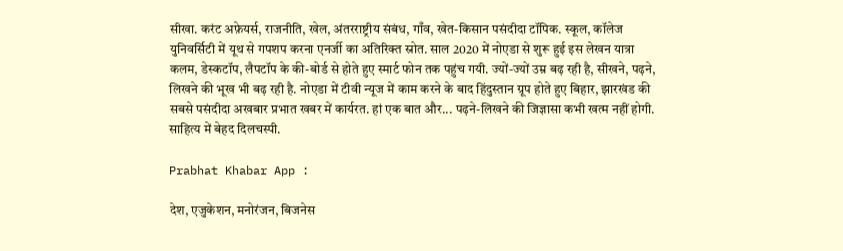सीखा. करंट अफ़ेयर्स, राजनीति, खेल, अंतरराष्ट्रीय संबंध, गाँव, खेत-किसान पसंदीदा टॉपिक. स्कूल, कॉलेज युनिवर्सिटी में यूथ से गपशप करना एनर्जी का अतिरिक्त स्रोत. साल 2020 में नोएडा से शुरू हुई इस लेखन यात्रा कलम, डेस्कटॉप, लैपटॉप के की-बोर्ड से होते हुए स्मार्ट फोन तक पहुंच गयी. ज्यों-ज्यों उम्र बढ़ रही है, सीखने, पढ़ने, लिखने की भूख भी बढ़ रही है. नोएडा में टीवी न्यूज में काम करने के बाद हिंदुस्तान ग्रूप होते हुए बिहार, झारखंड की सबसे पसंदीदा अखबार प्रभात खबर में कार्यरत. हां एक बात और... पढ़ने-लिखने की जिज्ञासा कभी खत्म नहीं होगी. साहित्य में बेहद दिलचस्पी.

Prabhat Khabar App :

देश, एजुकेशन, मनोरंजन, बिजनेस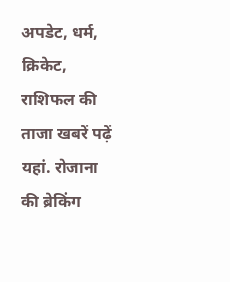अपडेट, धर्म, क्रिकेट, राशिफल की ताजा खबरें पढ़ें यहां. रोजाना की ब्रेकिंग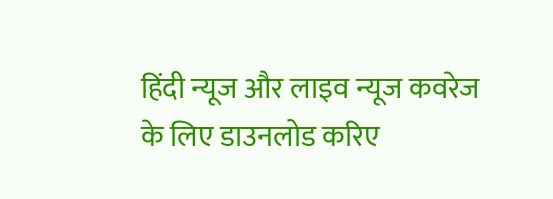हिंदी न्यूज और लाइव न्यूज कवरेज के लिए डाउनलोड करिए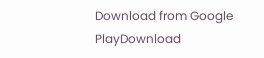Download from Google PlayDownload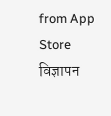from App Store
विज्ञापन